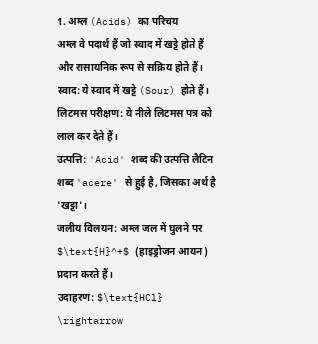1. अम्ल (Acids) का परिचय
अम्ल वे पदार्थ हैं जो स्वाद में खट्टे होते हैं और रासायनिक रूप से सक्रिय होते हैं।
स्वाद: ये स्वाद में खट्टे (Sour) होते हैं।
लिटमस परीक्षण: ये नीले लिटमस पत्र को लाल कर देते हैं।
उत्पत्ति: 'Acid' शब्द की उत्पत्ति लैटिन शब्द 'acere' से हुई है, जिसका अर्थ है 'खट्टा'।
जलीय विलयन: अम्ल जल में घुलने पर $\text{H}^+$ (हाइड्रोजन आयन) प्रदान करते हैं।
उदाहरण: $\text{HCl} \rightarrow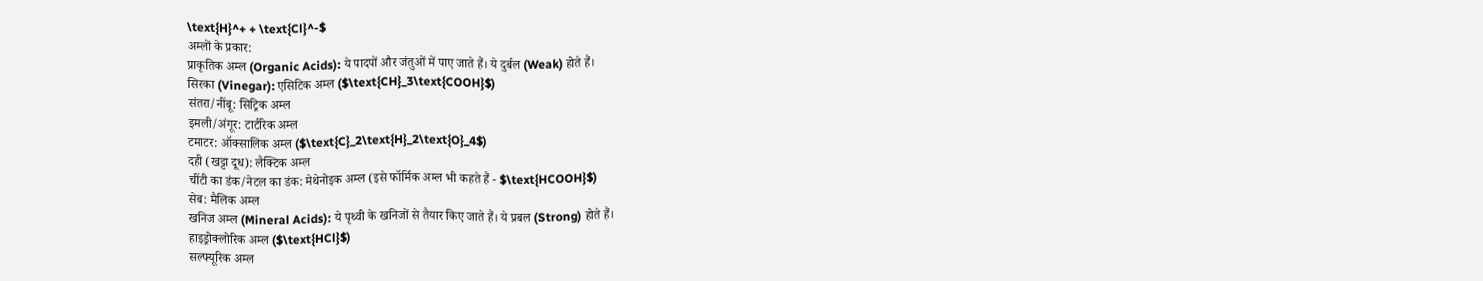\text{H}^+ + \text{Cl}^-$
अम्लों के प्रकार:
प्राकृतिक अम्ल (Organic Acids): ये पादपों और जंतुओं में पाए जाते हैं। ये दुर्बल (Weak) होते हैं।
सिरका (Vinegar): एसिटिक अम्ल ($\text{CH}_3\text{COOH}$)
संतरा/नींबू: सिट्रिक अम्ल
इमली/अंगूर: टार्टरिक अम्ल
टमाटर: ऑक्सालिक अम्ल ($\text{C}_2\text{H}_2\text{O}_4$)
दही (खट्टा दूध): लैक्टिक अम्ल
चींटी का डंक/नेटल का डंक: मेथेनोइक अम्ल (इसे फॉर्मिक अम्ल भी कहते हैं - $\text{HCOOH}$)
सेब: मैलिक अम्ल
खनिज अम्ल (Mineral Acids): ये पृथ्वी के खनिजों से तैयार किए जाते हैं। ये प्रबल (Strong) होते हैं।
हाइड्रोक्लोरिक अम्ल ($\text{HCl}$)
सल्फ्यूरिक अम्ल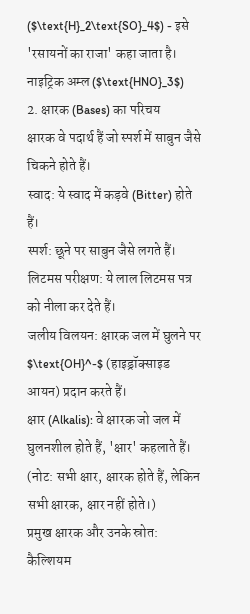($\text{H}_2\text{SO}_4$) - इसे 'रसायनों का राजा' कहा जाता है।
नाइट्रिक अम्ल ($\text{HNO}_3$)
2. क्षारक (Bases) का परिचय
क्षारक वे पदार्थ हैं जो स्पर्श में साबुन जैसे चिकने होते हैं।
स्वाद: ये स्वाद में कड़वे (Bitter) होते हैं।
स्पर्श: छूने पर साबुन जैसे लगते हैं।
लिटमस परीक्षण: ये लाल लिटमस पत्र को नीला कर देते हैं।
जलीय विलयन: क्षारक जल में घुलने पर $\text{OH}^-$ (हाइड्रॉक्साइड आयन) प्रदान करते हैं।
क्षार (Alkalis): वे क्षारक जो जल में घुलनशील होते हैं, 'क्षार' कहलाते हैं। (नोट: सभी क्षार, क्षारक होते हैं, लेकिन सभी क्षारक, क्षार नहीं होते।)
प्रमुख क्षारक और उनके स्रोत:
कैल्शियम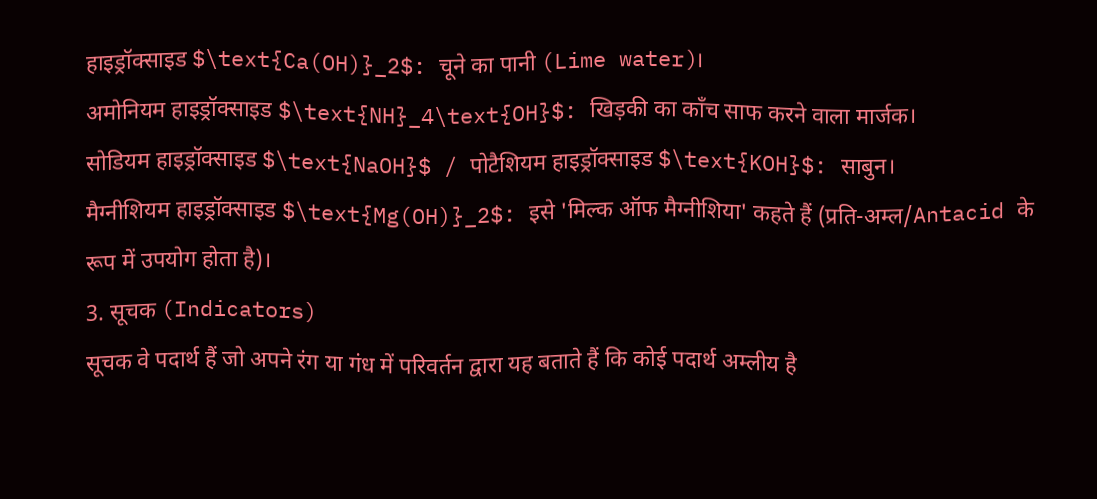हाइड्रॉक्साइड $\text{Ca(OH)}_2$: चूने का पानी (Lime water)।
अमोनियम हाइड्रॉक्साइड $\text{NH}_4\text{OH}$: खिड़की का काँच साफ करने वाला मार्जक।
सोडियम हाइड्रॉक्साइड $\text{NaOH}$ / पोटैशियम हाइड्रॉक्साइड $\text{KOH}$: साबुन।
मैग्नीशियम हाइड्रॉक्साइड $\text{Mg(OH)}_2$: इसे 'मिल्क ऑफ मैग्नीशिया' कहते हैं (प्रति-अम्ल/Antacid के रूप में उपयोग होता है)।
3. सूचक (Indicators)
सूचक वे पदार्थ हैं जो अपने रंग या गंध में परिवर्तन द्वारा यह बताते हैं कि कोई पदार्थ अम्लीय है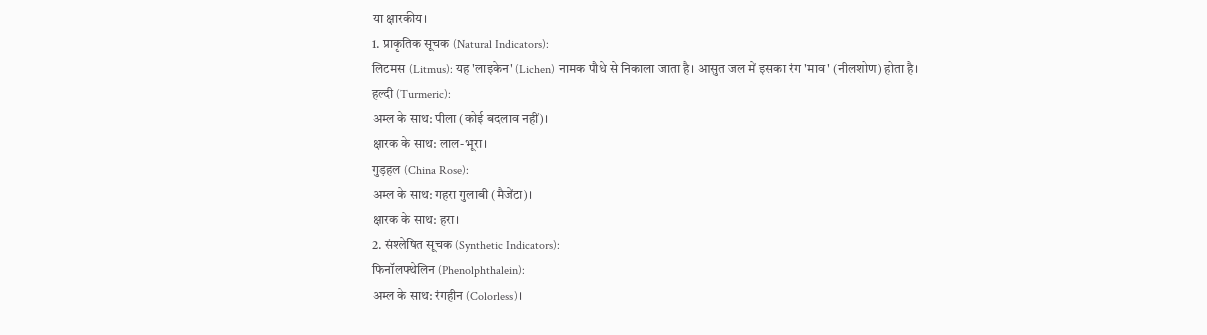या क्षारकीय।
1. प्राकृतिक सूचक (Natural Indicators):
लिटमस (Litmus): यह 'लाइकेन' (Lichen) नामक पौधे से निकाला जाता है। आसुत जल में इसका रंग 'माव' (नीलशोण) होता है।
हल्दी (Turmeric):
अम्ल के साथ: पीला (कोई बदलाव नहीं)।
क्षारक के साथ: लाल-भूरा।
गुड़हल (China Rose):
अम्ल के साथ: गहरा गुलाबी (मैजेंटा)।
क्षारक के साथ: हरा।
2. संश्लेषित सूचक (Synthetic Indicators):
फिनॉलफ्थेलिन (Phenolphthalein):
अम्ल के साथ: रंगहीन (Colorless)।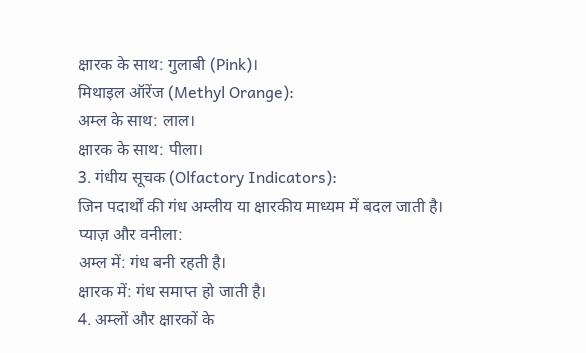क्षारक के साथ: गुलाबी (Pink)।
मिथाइल ऑरेंज (Methyl Orange):
अम्ल के साथ: लाल।
क्षारक के साथ: पीला।
3. गंधीय सूचक (Olfactory Indicators):
जिन पदार्थों की गंध अम्लीय या क्षारकीय माध्यम में बदल जाती है।
प्याज़ और वनीला:
अम्ल में: गंध बनी रहती है।
क्षारक में: गंध समाप्त हो जाती है।
4. अम्लों और क्षारकों के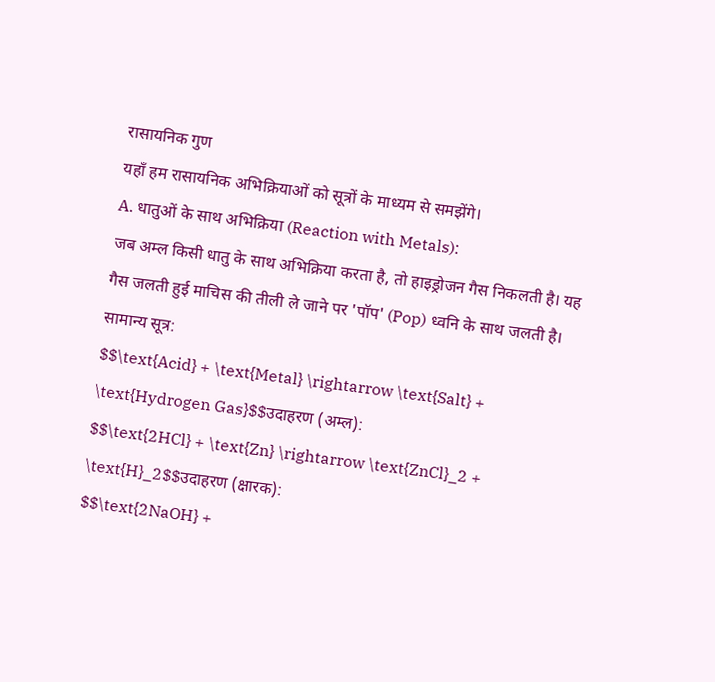रासायनिक गुण
यहाँ हम रासायनिक अभिक्रियाओं को सूत्रों के माध्यम से समझेंगे।
A. धातुओं के साथ अभिक्रिया (Reaction with Metals):
जब अम्ल किसी धातु के साथ अभिक्रिया करता है, तो हाइड्रोजन गैस निकलती है। यह गैस जलती हुई माचिस की तीली ले जाने पर 'पॉप' (Pop) ध्वनि के साथ जलती है।
सामान्य सूत्र:
$$\text{Acid} + \text{Metal} \rightarrow \text{Salt} + \text{Hydrogen Gas}$$उदाहरण (अम्ल):
$$\text{2HCl} + \text{Zn} \rightarrow \text{ZnCl}_2 + \text{H}_2$$उदाहरण (क्षारक):
$$\text{2NaOH} +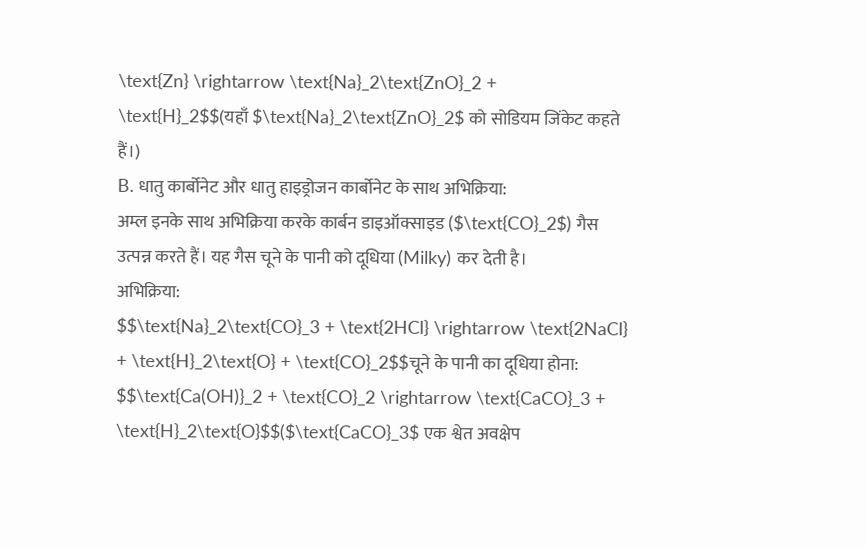\text{Zn} \rightarrow \text{Na}_2\text{ZnO}_2 + \text{H}_2$$(यहाँ $\text{Na}_2\text{ZnO}_2$ को सोडियम जिंकेट कहते हैं।)
B. धातु कार्बोनेट और धातु हाइड्रोजन कार्बोनेट के साथ अभिक्रिया:
अम्ल इनके साथ अभिक्रिया करके कार्बन डाइऑक्साइड ($\text{CO}_2$) गैस उत्पन्न करते हैं। यह गैस चूने के पानी को दूधिया (Milky) कर देती है।
अभिक्रिया:
$$\text{Na}_2\text{CO}_3 + \text{2HCl} \rightarrow \text{2NaCl} + \text{H}_2\text{O} + \text{CO}_2$$चूने के पानी का दूधिया होना:
$$\text{Ca(OH)}_2 + \text{CO}_2 \rightarrow \text{CaCO}_3 + \text{H}_2\text{O}$$($\text{CaCO}_3$ एक श्वेत अवक्षेप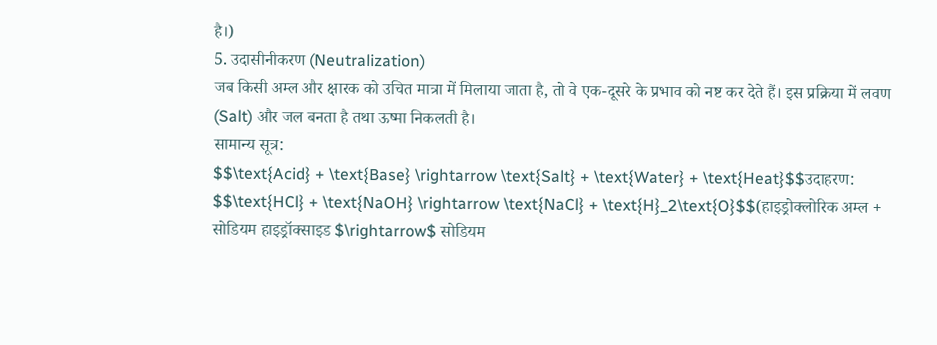है।)
5. उदासीनीकरण (Neutralization)
जब किसी अम्ल और क्षारक को उचित मात्रा में मिलाया जाता है, तो वे एक-दूसरे के प्रभाव को नष्ट कर देते हैं। इस प्रक्रिया में लवण (Salt) और जल बनता है तथा ऊष्मा निकलती है।
सामान्य सूत्र:
$$\text{Acid} + \text{Base} \rightarrow \text{Salt} + \text{Water} + \text{Heat}$$उदाहरण:
$$\text{HCl} + \text{NaOH} \rightarrow \text{NaCl} + \text{H}_2\text{O}$$(हाइड्रोक्लोरिक अम्ल + सोडियम हाइड्रॉक्साइड $\rightarrow$ सोडियम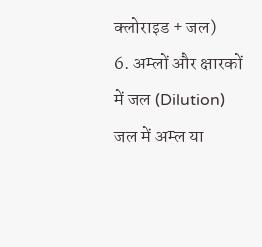क्लोराइड + जल)
6. अम्लों और क्षारकों में जल (Dilution)
जल में अम्ल या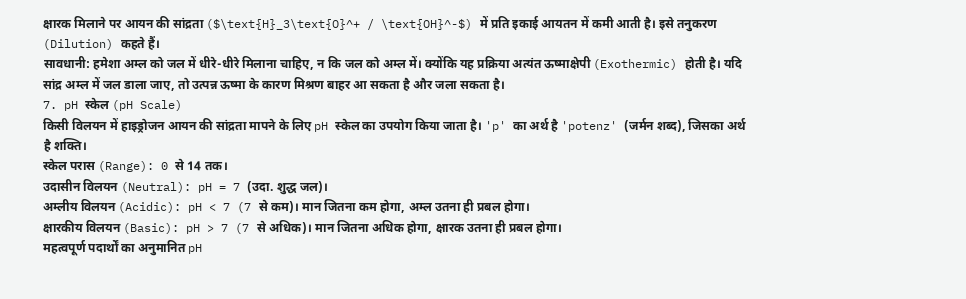क्षारक मिलाने पर आयन की सांद्रता ($\text{H}_3\text{O}^+ / \text{OH}^-$) में प्रति इकाई आयतन में कमी आती है। इसे तनुकरण (Dilution) कहते हैं।
सावधानी: हमेशा अम्ल को जल में धीरे-धीरे मिलाना चाहिए, न कि जल को अम्ल में। क्योंकि यह प्रक्रिया अत्यंत ऊष्माक्षेपी (Exothermic) होती है। यदि सांद्र अम्ल में जल डाला जाए, तो उत्पन्न ऊष्मा के कारण मिश्रण बाहर आ सकता है और जला सकता है।
7. pH स्केल (pH Scale)
किसी विलयन में हाइड्रोजन आयन की सांद्रता मापने के लिए pH स्केल का उपयोग किया जाता है। 'p' का अर्थ है 'potenz' (जर्मन शब्द), जिसका अर्थ है शक्ति।
स्केल परास (Range): 0 से 14 तक।
उदासीन विलयन (Neutral): pH = 7 (उदा. शुद्ध जल)।
अम्लीय विलयन (Acidic): pH < 7 (7 से कम)। मान जितना कम होगा, अम्ल उतना ही प्रबल होगा।
क्षारकीय विलयन (Basic): pH > 7 (7 से अधिक)। मान जितना अधिक होगा, क्षारक उतना ही प्रबल होगा।
महत्वपूर्ण पदार्थों का अनुमानित pH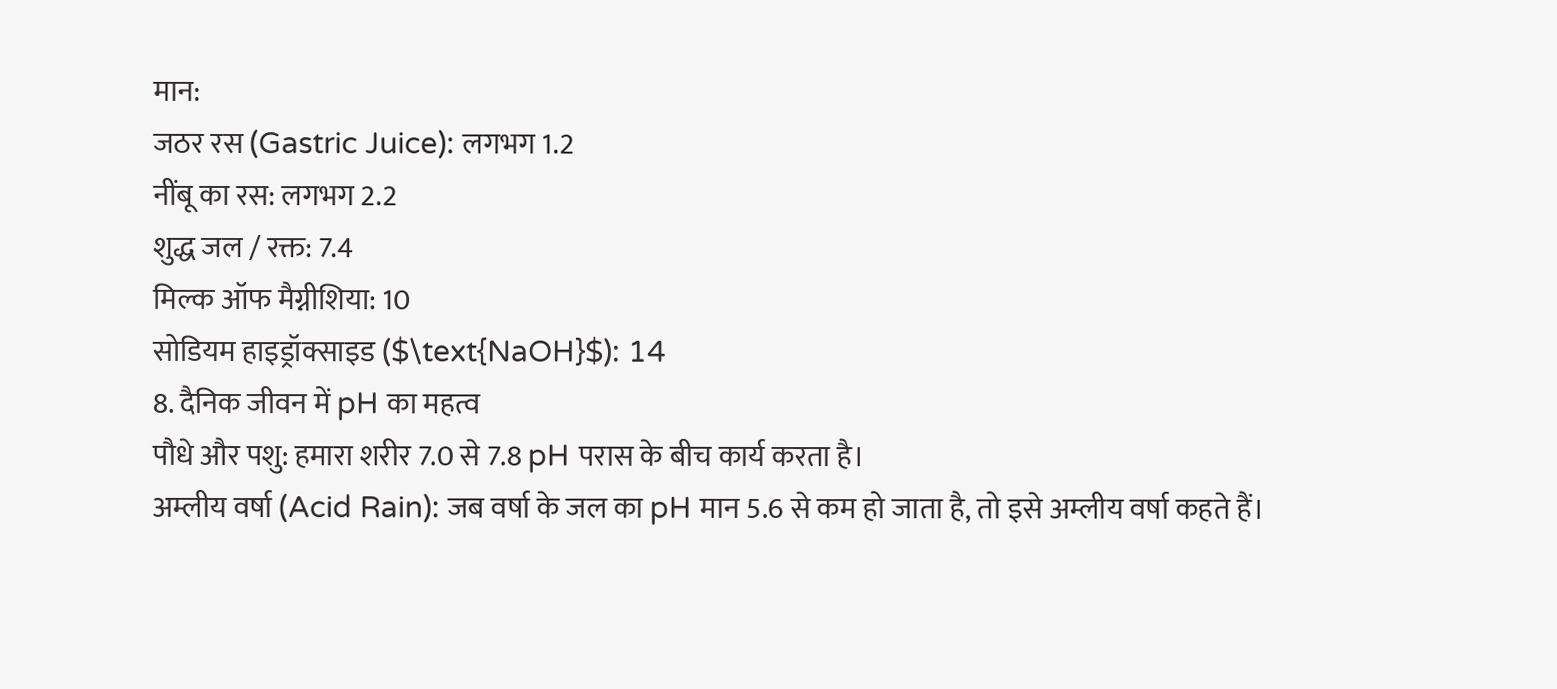मान:
जठर रस (Gastric Juice): लगभग 1.2
नींबू का रस: लगभग 2.2
शुद्ध जल / रक्त: 7.4
मिल्क ऑफ मैग्नीशिया: 10
सोडियम हाइड्रॉक्साइड ($\text{NaOH}$): 14
8. दैनिक जीवन में pH का महत्व
पौधे और पशु: हमारा शरीर 7.0 से 7.8 pH परास के बीच कार्य करता है।
अम्लीय वर्षा (Acid Rain): जब वर्षा के जल का pH मान 5.6 से कम हो जाता है, तो इसे अम्लीय वर्षा कहते हैं।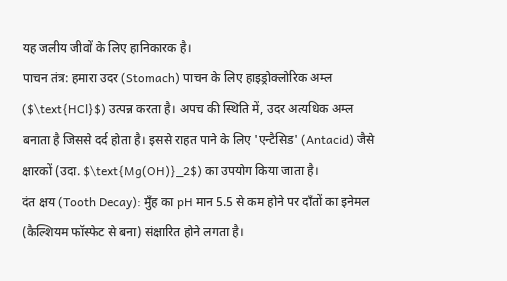यह जलीय जीवों के लिए हानिकारक है।
पाचन तंत्र: हमारा उदर (Stomach) पाचन के लिए हाइड्रोक्लोरिक अम्ल ($\text{HCl}$) उत्पन्न करता है। अपच की स्थिति में, उदर अत्यधिक अम्ल बनाता है जिससे दर्द होता है। इससे राहत पाने के लिए 'एन्टैसिड' (Antacid) जैसे क्षारकों (उदा. $\text{Mg(OH)}_2$) का उपयोग किया जाता है।
दंत क्षय (Tooth Decay): मुँह का pH मान 5.5 से कम होने पर दाँतों का इनेमल (कैल्शियम फॉस्फेट से बना) संक्षारित होने लगता है।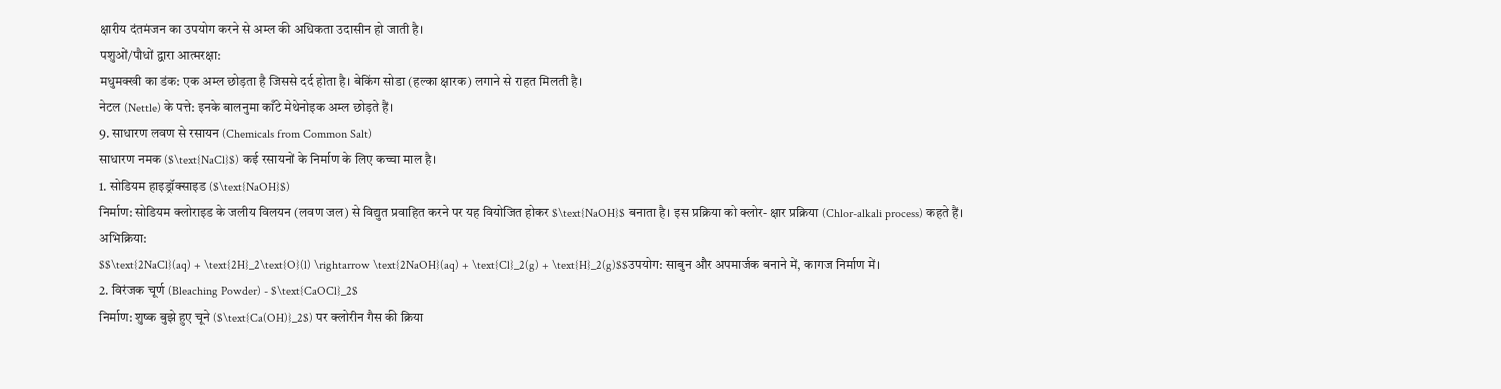क्षारीय दंतमंजन का उपयोग करने से अम्ल की अधिकता उदासीन हो जाती है।
पशुओं/पौधों द्वारा आत्मरक्षा:
मधुमक्खी का डंक: एक अम्ल छोड़ता है जिससे दर्द होता है। बेकिंग सोडा (हल्का क्षारक) लगाने से राहत मिलती है।
नेटल (Nettle) के पत्ते: इनके बालनुमा काँटे मेथेनोइक अम्ल छोड़ते हैं।
9. साधारण लवण से रसायन (Chemicals from Common Salt)
साधारण नमक ($\text{NaCl}$) कई रसायनों के निर्माण के लिए कच्चा माल है।
1. सोडियम हाइड्रॉक्साइड ($\text{NaOH}$)
निर्माण: सोडियम क्लोराइड के जलीय विलयन (लवण जल) से विद्युत प्रवाहित करने पर यह वियोजित होकर $\text{NaOH}$ बनाता है। इस प्रक्रिया को क्लोर- क्षार प्रक्रिया (Chlor-alkali process) कहते हैं।
अभिक्रिया:
$$\text{2NaCl}(aq) + \text{2H}_2\text{O}(l) \rightarrow \text{2NaOH}(aq) + \text{Cl}_2(g) + \text{H}_2(g)$$उपयोग: साबुन और अपमार्जक बनाने में, कागज निर्माण में।
2. विरंजक चूर्ण (Bleaching Powder) - $\text{CaOCl}_2$
निर्माण: शुष्क बुझे हुए चूने ($\text{Ca(OH)}_2$) पर क्लोरीन गैस की क्रिया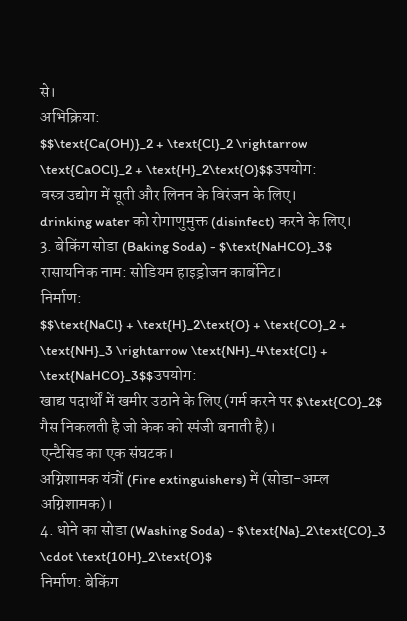से।
अभिक्रिया:
$$\text{Ca(OH)}_2 + \text{Cl}_2 \rightarrow \text{CaOCl}_2 + \text{H}_2\text{O}$$उपयोग:
वस्त्र उद्योग में सूती और लिनन के विरंजन के लिए।
drinking water को रोगाणुमुक्त (disinfect) करने के लिए।
3. बेकिंग सोडा (Baking Soda) - $\text{NaHCO}_3$
रासायनिक नाम: सोडियम हाइड्रोजन कार्बोनेट।
निर्माण:
$$\text{NaCl} + \text{H}_2\text{O} + \text{CO}_2 + \text{NH}_3 \rightarrow \text{NH}_4\text{Cl} + \text{NaHCO}_3$$उपयोग:
खाद्य पदार्थों में खमीर उठाने के लिए (गर्म करने पर $\text{CO}_2$ गैस निकलती है जो केक को स्पंजी बनाती है)।
एन्टैसिड का एक संघटक।
अग्निशामक यंत्रों (Fire extinguishers) में (सोडा-अम्ल अग्निशामक)।
4. धोने का सोडा (Washing Soda) - $\text{Na}_2\text{CO}_3 \cdot \text{10H}_2\text{O}$
निर्माण: बेकिंग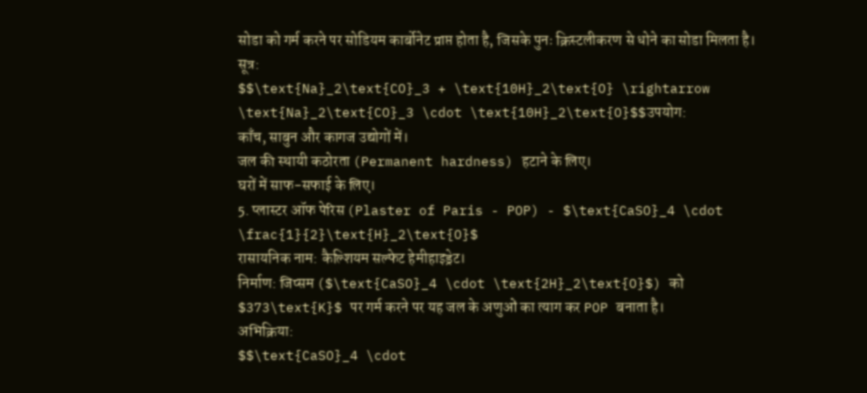सोडा को गर्म करने पर सोडियम कार्बोनेट प्राप्त होता है, जिसके पुनः क्रिस्टलीकरण से धोने का सोडा मिलता है।
सूत्र:
$$\text{Na}_2\text{CO}_3 + \text{10H}_2\text{O} \rightarrow \text{Na}_2\text{CO}_3 \cdot \text{10H}_2\text{O}$$उपयोग:
काँच, साबुन और कागज उद्योगों में।
जल की स्थायी कठोरता (Permanent hardness) हटाने के लिए।
घरों में साफ-सफाई के लिए।
5. प्लास्टर ऑफ पेरिस (Plaster of Paris - POP) - $\text{CaSO}_4 \cdot \frac{1}{2}\text{H}_2\text{O}$
रासायनिक नाम: कैल्शियम सल्फेट हेमीहाइड्रेट।
निर्माण: जिप्सम ($\text{CaSO}_4 \cdot \text{2H}_2\text{O}$) को $373\text{K}$ पर गर्म करने पर यह जल के अणुओं का त्याग कर POP बनाता है।
अभिक्रिया:
$$\text{CaSO}_4 \cdot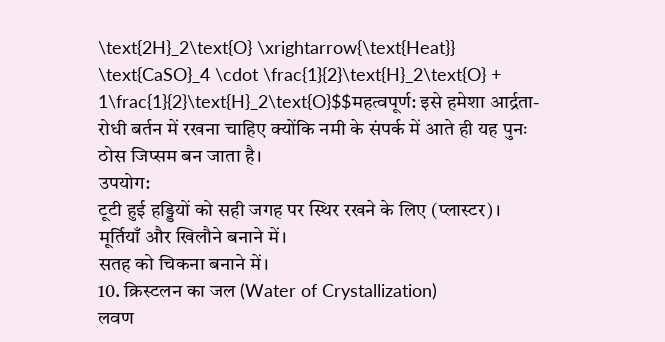\text{2H}_2\text{O} \xrightarrow{\text{Heat}} \text{CaSO}_4 \cdot \frac{1}{2}\text{H}_2\text{O} + 1\frac{1}{2}\text{H}_2\text{O}$$महत्वपूर्ण: इसे हमेशा आर्द्रता-रोधी बर्तन में रखना चाहिए क्योंकि नमी के संपर्क में आते ही यह पुनः ठोस जिप्सम बन जाता है।
उपयोग:
टूटी हुई हड्डियों को सही जगह पर स्थिर रखने के लिए (प्लास्टर)।
मूर्तियाँ और खिलौने बनाने में।
सतह को चिकना बनाने में।
10. क्रिस्टलन का जल (Water of Crystallization)
लवण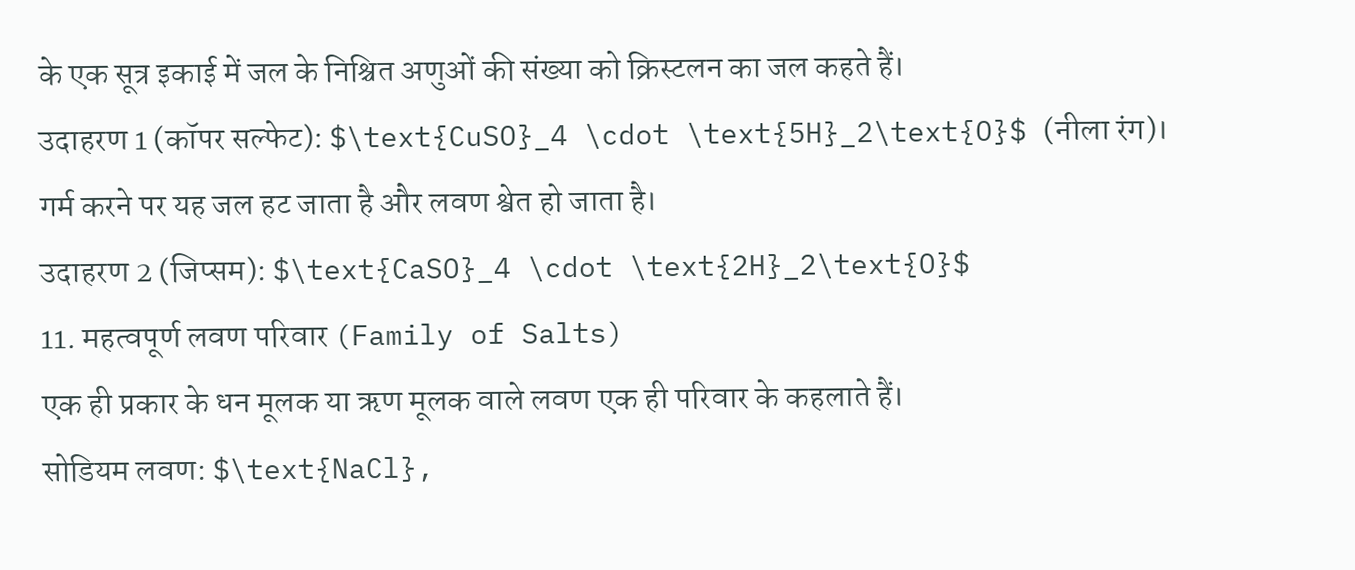के एक सूत्र इकाई में जल के निश्चित अणुओं की संख्या को क्रिस्टलन का जल कहते हैं।
उदाहरण 1 (कॉपर सल्फेट): $\text{CuSO}_4 \cdot \text{5H}_2\text{O}$ (नीला रंग)। गर्म करने पर यह जल हट जाता है और लवण श्वेत हो जाता है।
उदाहरण 2 (जिप्सम): $\text{CaSO}_4 \cdot \text{2H}_2\text{O}$
11. महत्वपूर्ण लवण परिवार (Family of Salts)
एक ही प्रकार के धन मूलक या ऋण मूलक वाले लवण एक ही परिवार के कहलाते हैं।
सोडियम लवण: $\text{NaCl},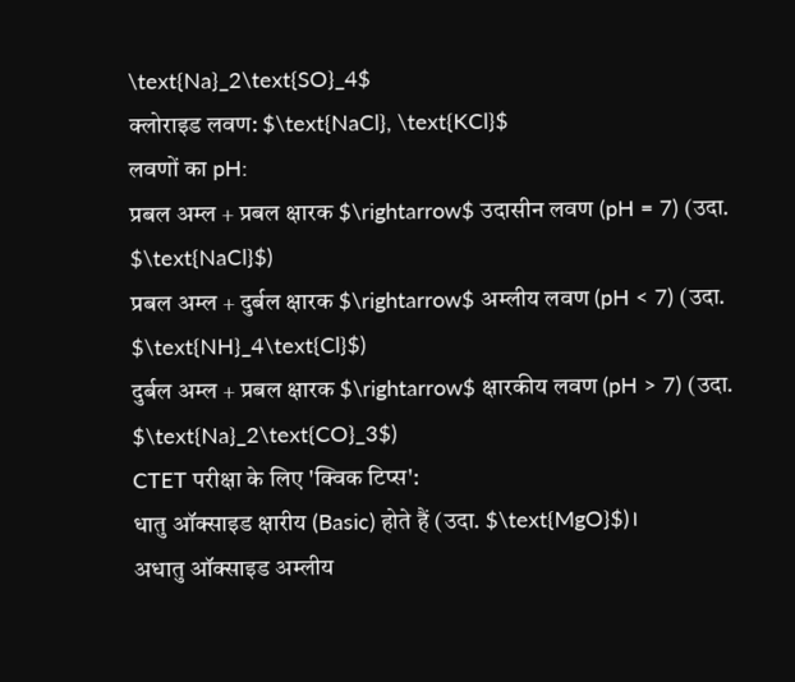\text{Na}_2\text{SO}_4$
क्लोराइड लवण: $\text{NaCl}, \text{KCl}$
लवणों का pH:
प्रबल अम्ल + प्रबल क्षारक $\rightarrow$ उदासीन लवण (pH = 7) (उदा. $\text{NaCl}$)
प्रबल अम्ल + दुर्बल क्षारक $\rightarrow$ अम्लीय लवण (pH < 7) (उदा. $\text{NH}_4\text{Cl}$)
दुर्बल अम्ल + प्रबल क्षारक $\rightarrow$ क्षारकीय लवण (pH > 7) (उदा. $\text{Na}_2\text{CO}_3$)
CTET परीक्षा के लिए 'क्विक टिप्स':
धातु ऑक्साइड क्षारीय (Basic) होते हैं (उदा. $\text{MgO}$)।
अधातु ऑक्साइड अम्लीय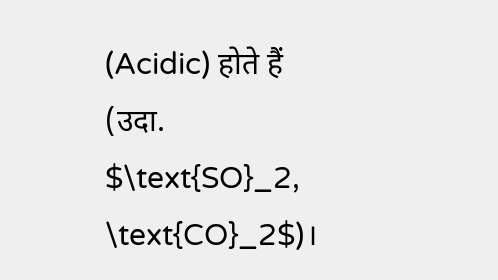(Acidic) होते हैं (उदा. $\text{SO}_2, \text{CO}_2$)।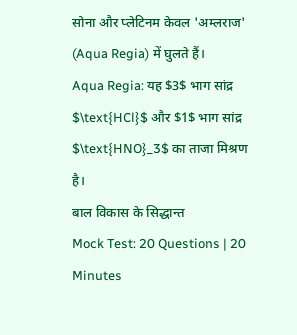सोना और प्लेटिनम केवल 'अम्लराज' (Aqua Regia) में घुलते हैं।
Aqua Regia: यह $3$ भाग सांद्र $\text{HCl}$ और $1$ भाग सांद्र $\text{HNO}_3$ का ताजा मिश्रण है।
बाल विकास के सिद्धान्त
Mock Test: 20 Questions | 20 Minutes